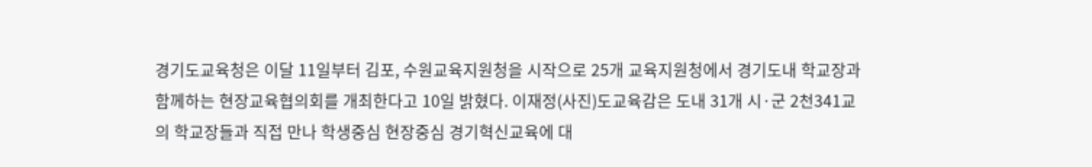경기도교육청은 이달 11일부터 김포, 수원교육지원청을 시작으로 25개 교육지원청에서 경기도내 학교장과 함께하는 현장교육협의회를 개최한다고 10일 밝혔다. 이재정(사진)도교육감은 도내 31개 시·군 2천341교의 학교장들과 직접 만나 학생중심 현장중심 경기혁신교육에 대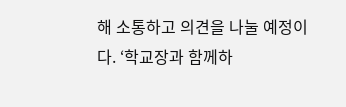해 소통하고 의견을 나눌 예정이다. ‘학교장과 함께하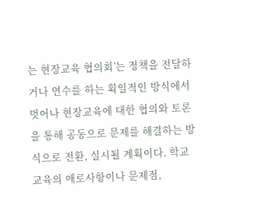는 현장교육 협의회’는 정책을 전달하거나 연수를 하는 획일적인 방식에서 벗어나 현장교육에 대한 협의와 토론을 통해 공동으로 문제를 해결하는 방식으로 전환, 실시될 계획이다. 학교 교육의 애로사항이나 문제점,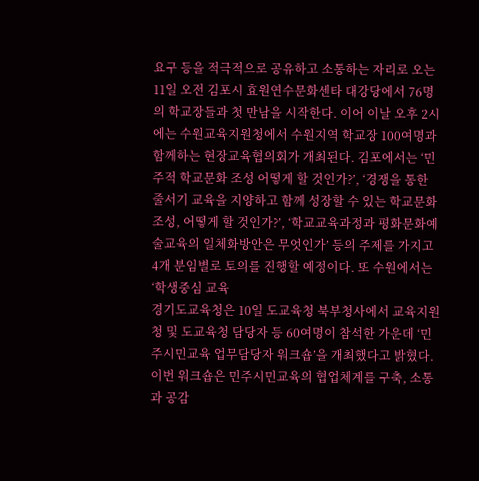요구 등을 적극적으로 공유하고 소통하는 자리로 오는 11일 오전 김포시 효원연수문화센타 대강당에서 76명의 학교장들과 첫 만남을 시작한다. 이어 이날 오후 2시에는 수원교육지원청에서 수원지역 학교장 100여명과 함께하는 현장교육협의회가 개최된다. 김포에서는 ‘민주적 학교문화 조성 어떻게 할 것인가?’, ‘경쟁을 통한 줄서기 교육을 지양하고 함께 성장할 수 있는 학교문화 조성, 어떻게 할 것인가?’, ‘학교교육과정과 평화문화예술교육의 일체화방안은 무엇인가’ 등의 주제를 가지고 4개 분임별로 토의를 진행할 예정이다. 또 수원에서는 ‘학생중심 교육
경기도교육청은 10일 도교육청 북부청사에서 교육지원청 및 도교육청 담당자 등 60여명이 참석한 가운데 ‘민주시민교육 업무담당자 워크숍’을 개최했다고 밝혔다. 이번 워크숍은 민주시민교육의 협업체계를 구축, 소통과 공감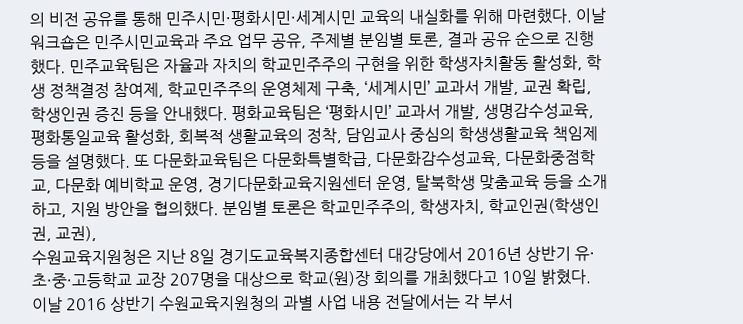의 비전 공유를 통해 민주시민·평화시민·세계시민 교육의 내실화를 위해 마련했다. 이날 워크숍은 민주시민교육과 주요 업무 공유, 주제별 분임별 토론, 결과 공유 순으로 진행했다. 민주교육팀은 자율과 자치의 학교민주주의 구현을 위한 학생자치활동 활성화, 학생 정책결정 참여제, 학교민주주의 운영체제 구축, ‘세계시민’ 교과서 개발, 교권 확립, 학생인권 증진 등을 안내했다. 평화교육팀은 ‘평화시민’ 교과서 개발, 생명감수성교육, 평화통일교육 활성화, 회복적 생활교육의 정착, 담임교사 중심의 학생생활교육 책임제 등을 설명했다. 또 다문화교육팀은 다문화특별학급, 다문화감수성교육, 다문화중점학교, 다문화 예비학교 운영, 경기다문화교육지원센터 운영, 탈북학생 맞춤교육 등을 소개하고, 지원 방안을 협의했다. 분임별 토론은 학교민주주의, 학생자치, 학교인권(학생인권, 교권),
수원교육지원청은 지난 8일 경기도교육복지종합센터 대강당에서 2016년 상반기 유·초·중·고등학교 교장 207명을 대상으로 학교(원)장 회의를 개최했다고 10일 밝혔다. 이날 2016 상반기 수원교육지원청의 과별 사업 내용 전달에서는 각 부서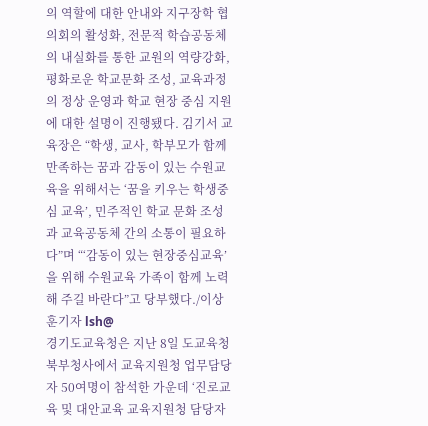의 역할에 대한 안내와 지구장학 협의회의 활성화, 전문적 학습공동체의 내실화를 통한 교원의 역량강화, 평화로운 학교문화 조성, 교육과정의 정상 운영과 학교 현장 중심 지원에 대한 설명이 진행됐다. 김기서 교육장은 “학생, 교사, 학부모가 함께 만족하는 꿈과 감동이 있는 수원교육을 위해서는 ‘꿈을 키우는 학생중심 교육’, 민주적인 학교 문화 조성과 교육공동체 간의 소통이 필요하다”며 “‘감동이 있는 현장중심교육’을 위해 수원교육 가족이 함께 노력해 주길 바란다”고 당부했다./이상훈기자 lsh@
경기도교육청은 지난 8일 도교육청 북부청사에서 교육지원청 업무담당자 50여명이 참석한 가운데 ‘진로교육 및 대안교육 교육지원청 담당자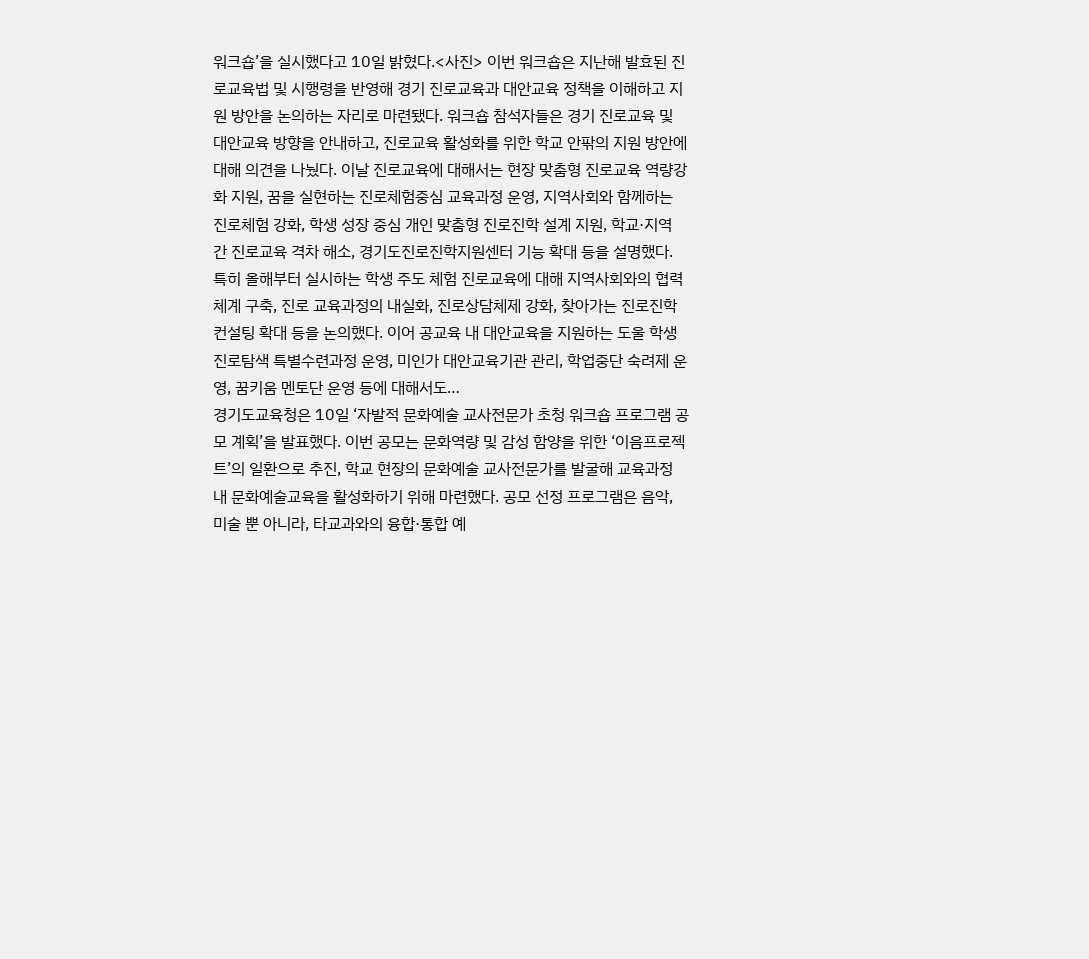워크숍’을 실시했다고 10일 밝혔다.<사진> 이번 워크숍은 지난해 발효된 진로교육법 및 시행령을 반영해 경기 진로교육과 대안교육 정책을 이해하고 지원 방안을 논의하는 자리로 마련됐다. 워크숍 참석자들은 경기 진로교육 및 대안교육 방향을 안내하고, 진로교육 활성화를 위한 학교 안팎의 지원 방안에 대해 의견을 나눴다. 이날 진로교육에 대해서는 현장 맞춤형 진로교육 역량강화 지원, 꿈을 실현하는 진로체험중심 교육과정 운영, 지역사회와 함께하는 진로체험 강화, 학생 성장 중심 개인 맞춤형 진로진학 설계 지원, 학교·지역 간 진로교육 격차 해소, 경기도진로진학지원센터 기능 확대 등을 설명했다. 특히 올해부터 실시하는 학생 주도 체험 진로교육에 대해 지역사회와의 협력 체계 구축, 진로 교육과정의 내실화, 진로상담체제 강화, 찾아가는 진로진학 컨설팅 확대 등을 논의했다. 이어 공교육 내 대안교육을 지원하는 도울 학생 진로탐색 특별수련과정 운영, 미인가 대안교육기관 관리, 학업중단 숙려제 운영, 꿈키움 멘토단 운영 등에 대해서도…
경기도교육청은 10일 ‘자발적 문화예술 교사전문가 초청 워크숍 프로그램 공모 계획’을 발표했다. 이번 공모는 문화역량 및 감성 함양을 위한 ‘이음프로젝트’의 일환으로 추진, 학교 현장의 문화예술 교사전문가를 발굴해 교육과정 내 문화예술교육을 활성화하기 위해 마련했다. 공모 선정 프로그램은 음악, 미술 뿐 아니라, 타교과와의 융합·통합 예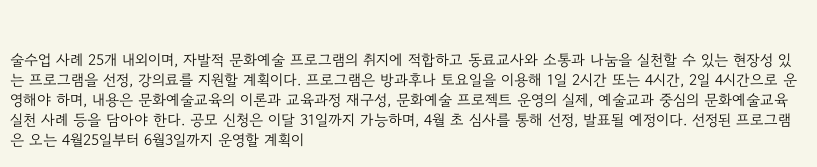술수업 사례 25개 내외이며, 자발적 문화예술 프로그램의 취지에 적합하고 동료교사와 소통과 나눔을 실천할 수 있는 현장성 있는 프로그램을 선정, 강의료를 지원할 계획이다. 프로그램은 방과후나 토요일을 이용해 1일 2시간 또는 4시간, 2일 4시간으로 운영해야 하며, 내용은 문화예술교육의 이론과 교육과정 재구성, 문화예술 프로젝트 운영의 실제, 예술교과 중심의 문화예술교육 실천 사례 등을 담아야 한다. 공모 신청은 이달 31일까지 가능하며, 4월 초 심사를 통해 선정, 발표될 예정이다. 선정된 프로그램은 오는 4월25일부터 6월3일까지 운영할 계획이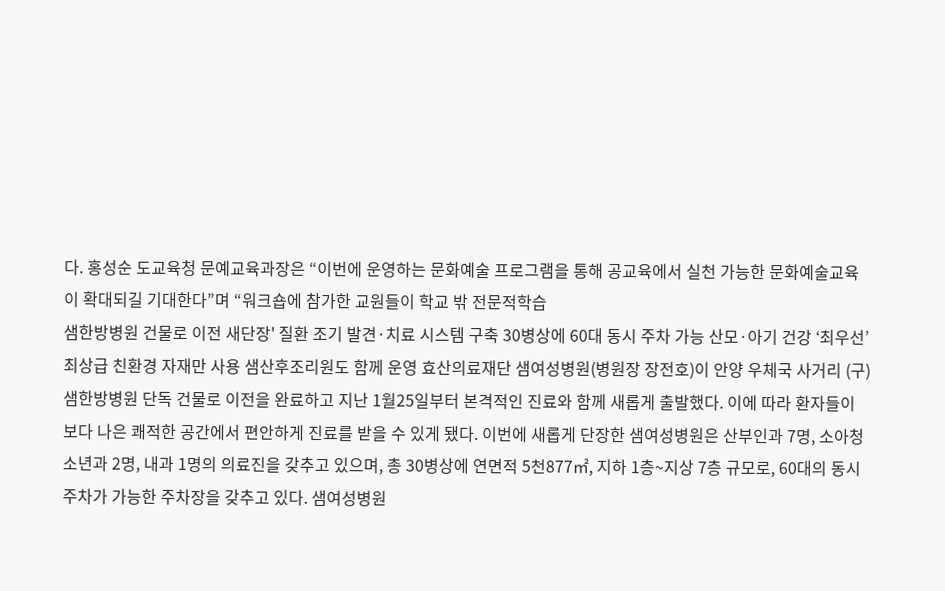다. 홍성순 도교육청 문예교육과장은 “이번에 운영하는 문화예술 프로그램을 통해 공교육에서 실천 가능한 문화예술교육이 확대되길 기대한다”며 “워크숍에 참가한 교원들이 학교 밖 전문적학습
샘한방병원 건물로 이전 새단장' 질환 조기 발견·치료 시스템 구축 30병상에 60대 동시 주차 가능 산모·아기 건강 ‘최우선’ 최상급 친환경 자재만 사용 샘산후조리원도 함께 운영 효산의료재단 샘여성병원(병원장 장전호)이 안양 우체국 사거리 (구)샘한방병원 단독 건물로 이전을 완료하고 지난 1월25일부터 본격적인 진료와 함께 새롭게 출발했다. 이에 따라 환자들이 보다 나은 쾌적한 공간에서 편안하게 진료를 받을 수 있게 됐다. 이번에 새롭게 단장한 샘여성병원은 산부인과 7명, 소아청소년과 2명, 내과 1명의 의료진을 갖추고 있으며, 총 30병상에 연면적 5천877㎡, 지하 1층~지상 7층 규모로, 60대의 동시 주차가 가능한 주차장을 갖추고 있다. 샘여성병원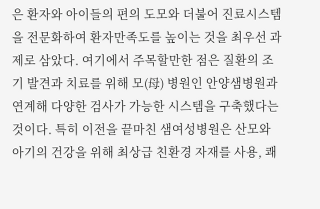은 환자와 아이들의 편의 도모와 더불어 진료시스템을 전문화하여 환자만족도를 높이는 것을 최우선 과제로 삼았다. 여기에서 주목할만한 점은 질환의 조기 발견과 치료를 위해 모(母) 병원인 안양샘병원과 연계해 다양한 검사가 가능한 시스템을 구축했다는 것이다. 특히 이전을 끝마친 샘여성병원은 산모와 아기의 건강을 위해 최상급 친환경 자재를 사용, 쾌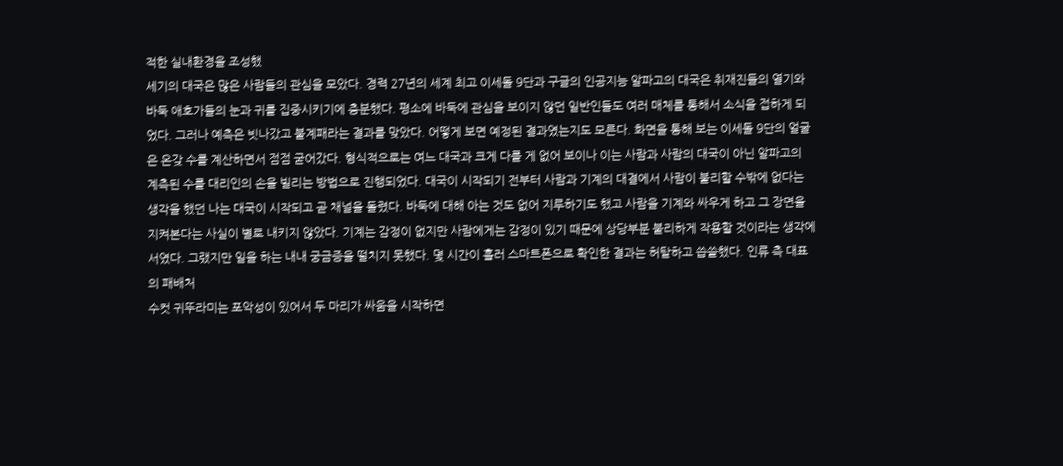적한 실내환경을 조성했
세기의 대국은 많은 사람들의 관심을 모았다. 경력 27년의 세계 최고 이세돌 9단과 구글의 인공지능 알파고의 대국은 취재진들의 열기와 바둑 애호가들의 눈과 귀를 집중시키기에 충분했다. 평소에 바둑에 관심을 보이지 않던 일반인들도 여러 매체를 통해서 소식을 접하게 되었다. 그러나 예측은 빗나갔고 불계패라는 결과를 맞았다. 어떻게 보면 예정된 결과였는지도 모른다. 화면을 통해 보는 이세돌 9단의 얼굴은 온갖 수를 계산하면서 점점 굳어갔다. 형식적으로는 여느 대국과 크게 다를 게 없어 보이나 이는 사람과 사람의 대국이 아닌 알파고의 계측된 수를 대리인의 손을 빌리는 방법으로 진행되었다. 대국이 시작되기 전부터 사람과 기계의 대결에서 사람이 불리할 수밖에 없다는 생각을 했던 나는 대국이 시작되고 곧 채널을 돌렸다. 바둑에 대해 아는 것도 없어 지루하기도 했고 사람을 기계와 싸우게 하고 그 장면을 지켜본다는 사실이 별로 내키지 않았다. 기계는 감정이 없지만 사람에게는 감정이 있기 때문에 상당부분 불리하게 작용할 것이라는 생각에서였다. 그랬지만 일을 하는 내내 궁금증을 떨치지 못했다. 몇 시간이 흘러 스마트폰으로 확인한 결과는 허탈하고 씁쓸했다. 인류 측 대표의 패배처
수컷 귀뚜라미는 포악성이 있어서 두 마리가 싸움을 시작하면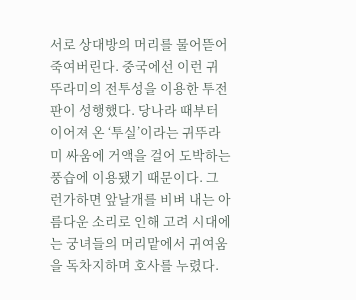서로 상대방의 머리를 물어뜯어 죽여버린다. 중국에선 이런 귀뚜라미의 전투성을 이용한 투전판이 성행했다. 당나라 때부터 이어져 온 ‘투실’이라는 귀뚜라미 싸움에 거액을 걸어 도박하는 풍습에 이용됐기 때문이다. 그런가하면 앞날개를 비벼 내는 아름다운 소리로 인해 고려 시대에는 궁녀들의 머리맡에서 귀여움을 독차지하며 호사를 누렸다.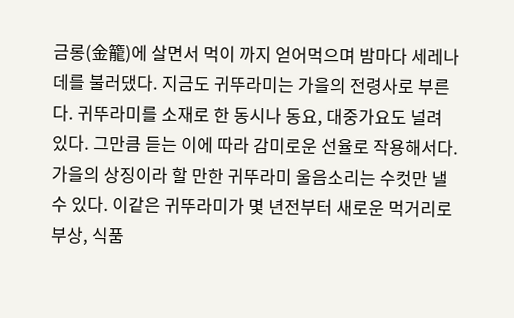금롱(金籠)에 살면서 먹이 까지 얻어먹으며 밤마다 세레나데를 불러댔다. 지금도 귀뚜라미는 가을의 전령사로 부른다. 귀뚜라미를 소재로 한 동시나 동요, 대중가요도 널려 있다. 그만큼 듣는 이에 따라 감미로운 선율로 작용해서다. 가을의 상징이라 할 만한 귀뚜라미 울음소리는 수컷만 낼 수 있다. 이같은 귀뚜라미가 몇 년전부터 새로운 먹거리로 부상, 식품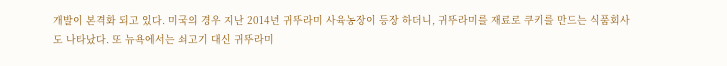개발이 본격화 되고 있다. 미국의 경우 지난 2014년 귀뚜라미 사육농장이 등장 하더니, 귀뚜라미를 재료로 쿠키를 만드는 식품회사도 나타났다. 또 뉴욕에서는 쇠고기 대신 귀뚜라미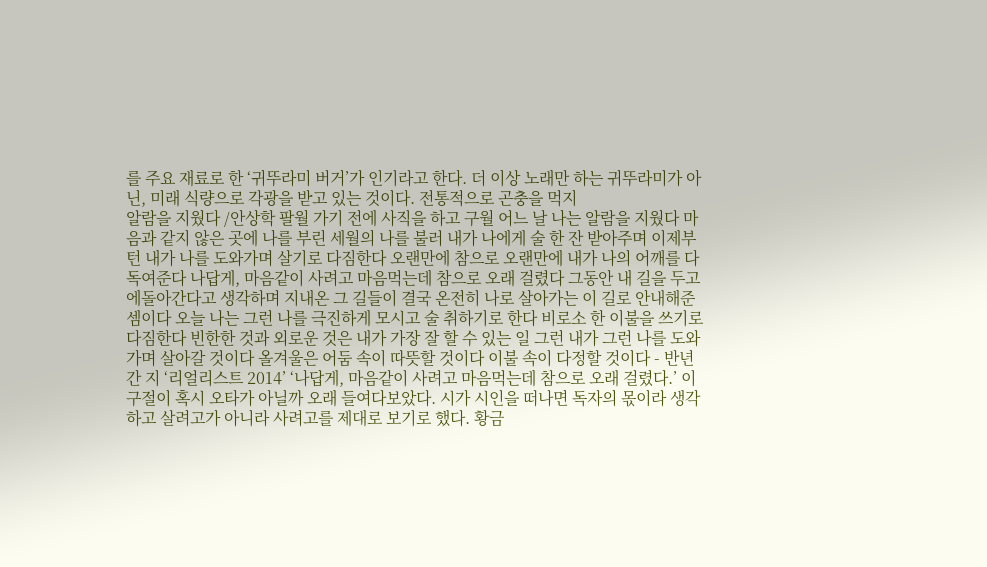를 주요 재료로 한 ‘귀뚜라미 버거’가 인기라고 한다. 더 이상 노래만 하는 귀뚜라미가 아닌, 미래 식량으로 각광을 받고 있는 것이다. 전통적으로 곤충을 먹지
알람을 지웠다 /안상학 팔월 가기 전에 사직을 하고 구월 어느 날 나는 알람을 지웠다 마음과 같지 않은 곳에 나를 부린 세월의 나를 불러 내가 나에게 술 한 잔 받아주며 이제부턴 내가 나를 도와가며 살기로 다짐한다 오랜만에 참으로 오랜만에 내가 나의 어깨를 다독여준다 나답게, 마음같이 사려고 마음먹는데 참으로 오래 걸렸다 그동안 내 길을 두고 에돌아간다고 생각하며 지내온 그 길들이 결국 온전히 나로 살아가는 이 길로 안내해준 셈이다 오늘 나는 그런 나를 극진하게 모시고 술 취하기로 한다 비로소 한 이불을 쓰기로 다짐한다 빈한한 것과 외로운 것은 내가 가장 잘 할 수 있는 일 그런 내가 그런 나를 도와가며 살아갈 것이다 올겨울은 어둠 속이 따뜻할 것이다 이불 속이 다정할 것이다 - 반년 간 지 ‘리얼리스트 2014’ ‘나답게, 마음같이 사려고 마음먹는데 참으로 오래 걸렸다.’ 이 구절이 혹시 오타가 아닐까 오래 들여다보았다. 시가 시인을 떠나면 독자의 몫이라 생각하고 살려고가 아니라 사려고를 제대로 보기로 했다. 황금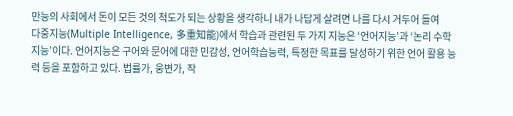만능의 사회에서 돈이 모든 것의 척도가 되는 상황을 생각하니 내가 나답게 살려면 나를 다시 거두어 들여
다중지능(Multiple Intelligence, 多重知能)에서 학습과 관련된 두 가지 지능은 ‘언어지능’과 ‘논리 수학지능’이다. 언어지능은 구어와 문어에 대한 민감성, 언어학습능력, 특정한 목표를 달성하기 위한 언어 활용 능력 등을 포함하고 있다. 법률가, 웅변가, 작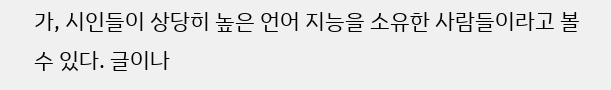가, 시인들이 상당히 높은 언어 지능을 소유한 사람들이라고 볼 수 있다. 글이나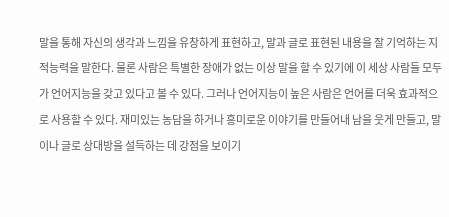말을 통해 자신의 생각과 느낌을 유창하게 표현하고, 말과 글로 표현된 내용을 잘 기억하는 지적능력을 말한다. 물론 사람은 특별한 장애가 없는 이상 말을 할 수 있기에 이 세상 사람들 모두가 언어지능을 갖고 있다고 볼 수 있다. 그러나 언어지능이 높은 사람은 언어를 더욱 효과적으로 사용할 수 있다. 재미있는 농담을 하거나 흥미로운 이야기를 만들어내 남을 웃게 만들고, 말이나 글로 상대방을 설득하는 데 강점을 보이기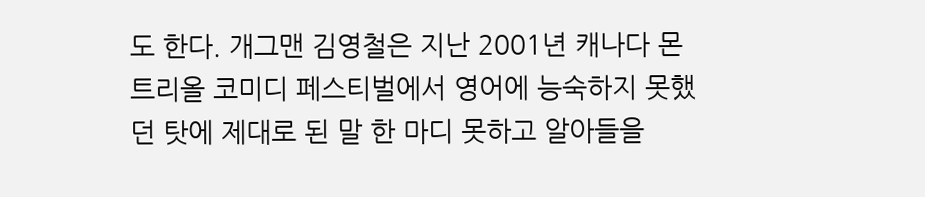도 한다. 개그맨 김영철은 지난 2001년 캐나다 몬트리올 코미디 페스티벌에서 영어에 능숙하지 못했던 탓에 제대로 된 말 한 마디 못하고 알아들을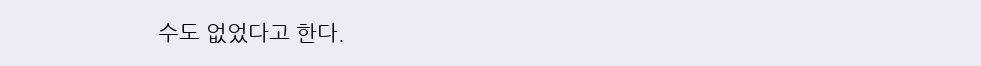수도 없었다고 한다.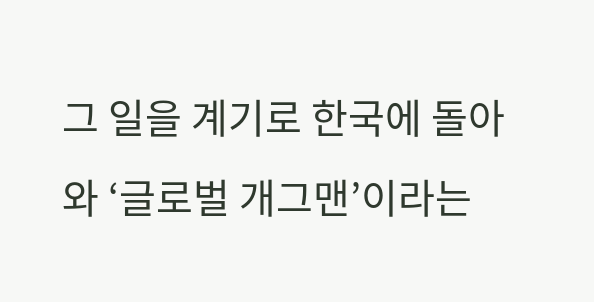그 일을 계기로 한국에 돌아와 ‘글로벌 개그맨’이라는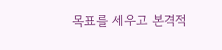목표를 세우고 본격적